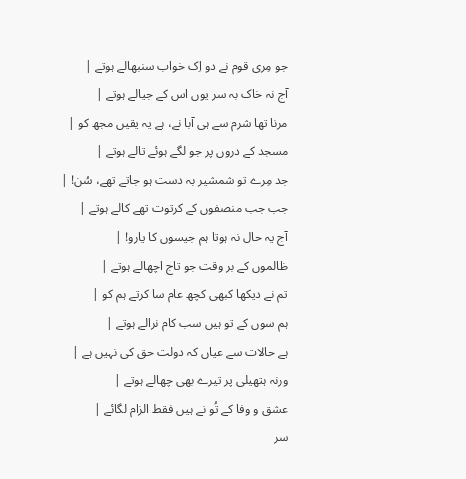جو مِری قوم نے دو اِک خواب سنبھالے ہوتے |
آج نہ خاک بہ سر یوں اس کے جیالے ہوتے |
مرنا تھا شرم سے ہی آبا نے، ہے یہ یقیں مجھ کو |
مسجد کے دروں پر جو لگے ہوئے تالے ہوتے |
جد مِرے تو شمشیر بہ دست ہو جاتے تھے، سُن! |
جب جب منصفوں کے کرتوت تھے کالے ہوتے |
آج یہ حال نہ ہوتا ہم جیسوں کا یارو! |
ظالموں کے بر وقت جو تاج اچھالے ہوتے |
تم نے دیکھا کبھی کچھ عام سا کرتے ہم کو |
ہم سوں کے تو ہیں سب کام نرالے ہوتے |
ہے حالات سے عیاں کہ دولت حق کی نہیں ہے |
ورنہ ہتھیلی پر تیرے بھی چھالے ہوتے |
عشق و وفا کے تُو نے ہیں فقط الزام لگائے |
سر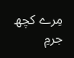مِرے کچھ جرمِ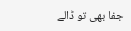جفا بھی تو ڈالے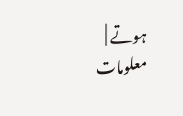ہوتے |
معلومات